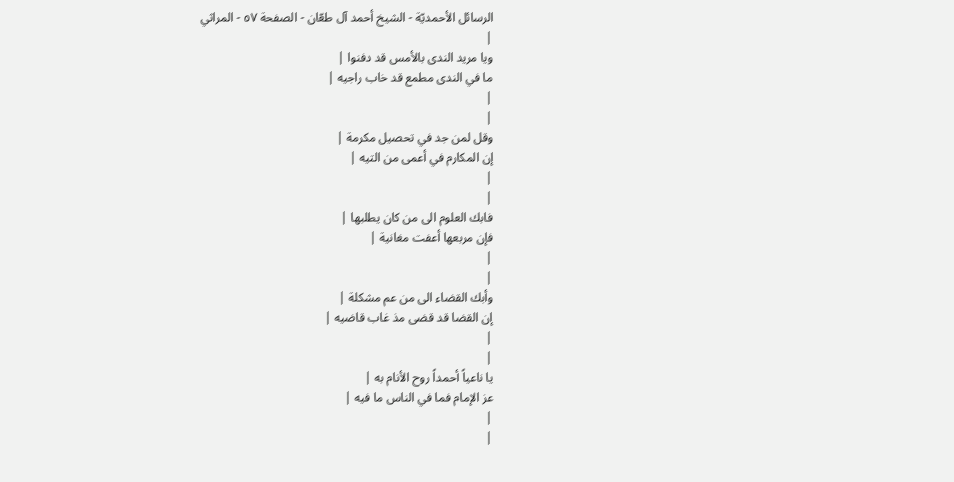الرسائل الأحمديّة - الشيخ أحمد آل طعّان - الصفحة ٥٧ - المراثي
|
ويا مريد الندى بالأمس قد دفنوا |
ما في الندى مطمع قد خاب راجيه |
|
|
وقل لمن جد في تحصيل مكرمة |
إن المكارم في أعمى من التيه |
|
|
فابك العلوم الى من كان يطلبها |
فإن مربعها أعفت مغانية |
|
|
وأبك القضاء الى من عم مشكلة |
إن القضا قد قضى مذ غاب قاضيه |
|
|
يا ناعياً أحمداً روح الأنام به |
عز الإمام فما في الناس ما فيه |
|
|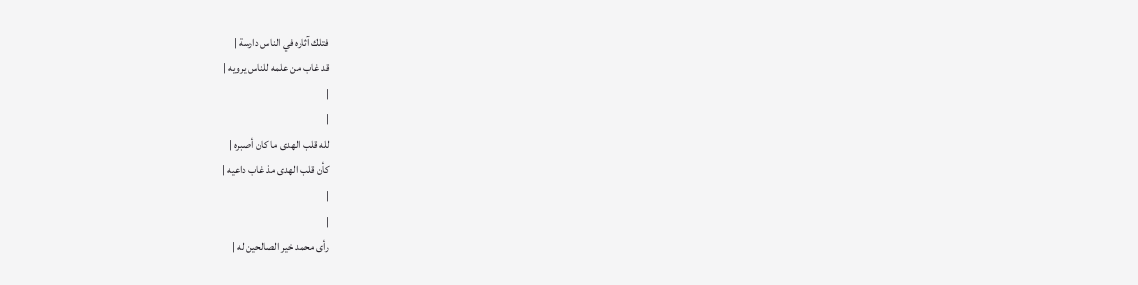فتلك آثاره في الناس دارسة |
قد غاب من علمه للناس يرويه |
|
|
لله قلب الهدى ما كان أصبره |
كأن قلب الهدى مذ غاب داعيه |
|
|
رأى محمد خير الصالحين له |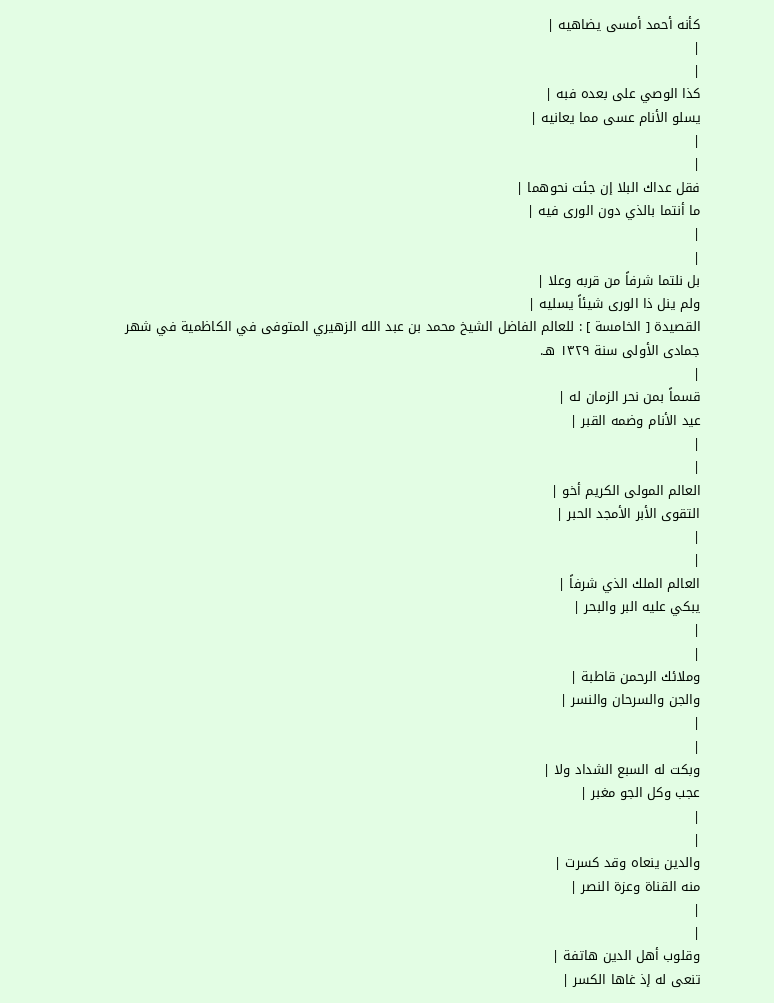كأنه أحمد أمسى يضاهيه |
|
|
كذا الوصي على بعده فبه |
يسلو الأنام عسى مما يعانيه |
|
|
فقل عداك البلا إن جئت نحوهما |
ما أنتما بالذي دون الورى فيه |
|
|
بل نلتما شرفاً من قربه وعلا |
ولم ينل ذا الورى شيئاً يسليه |
القصيدة [ الخامسة ] : للعالم الفاضل الشيخ محمد بن عبد الله الزهيري المتوفى في الكاظمية في شهر جمادى الأولى سنة ١٣٢٩ هـ.
|
قسماً بمن نحر الزمان له |
عيد الأنام وضمه القبر |
|
|
العالم المولى الكريم أخو |
التقوى الأبر الأمجد الحبر |
|
|
العالم الملك الذي شرفاً |
يبكي عليه البر والبحر |
|
|
وملائك الرحمن قاطبة |
والجن والسرحان والنسر |
|
|
وبكت له السبع الشداد ولا |
عجب وكل الجو مغبر |
|
|
والدين ينعاه وقد كسرت |
منه القناة وعزة النصر |
|
|
وقلوب أهل الدين هاتفة |
تنعى له إذ غاها الكسر |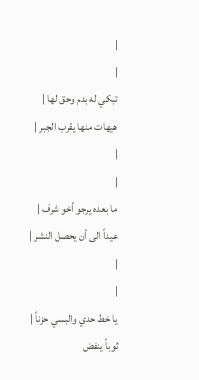|
|
تبكي له بدم وحق لها |
هيهات منها يقرب الجبر |
|
|
ما بعده يرجو أخو شرف |
عيداً الى أن يحصل النشر |
|
|
يا خط حدي والبسي حزناً |
ثوباً ينفض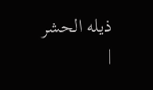ذيله الحشر |